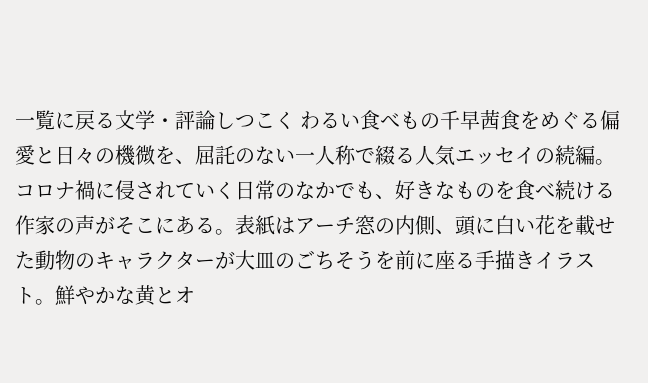一覧に戻る文学・評論しつこく わるい食べもの千早茜食をめぐる偏愛と日々の機微を、屈託のない一人称で綴る人気エッセイの続編。コロナ禍に侵されていく日常のなかでも、好きなものを食べ続ける作家の声がそこにある。表紙はアーチ窓の内側、頭に白い花を載せた動物のキャラクターが大皿のごちそうを前に座る手描きイラスト。鮮やかな黄とオ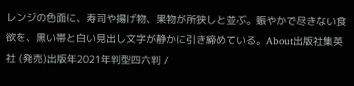レンジの色面に、寿司や揚げ物、果物が所狭しと並ぶ。賑やかで尽きない食欲を、黒い帯と白い見出し文字が静かに引き締めている。About出版社集英社 (発売)出版年2021年判型四六判 /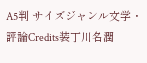A5判 サイズジャンル文学・評論Credits装丁川名潤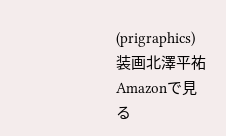(prigraphics)装画北澤平祐Amazonで見る